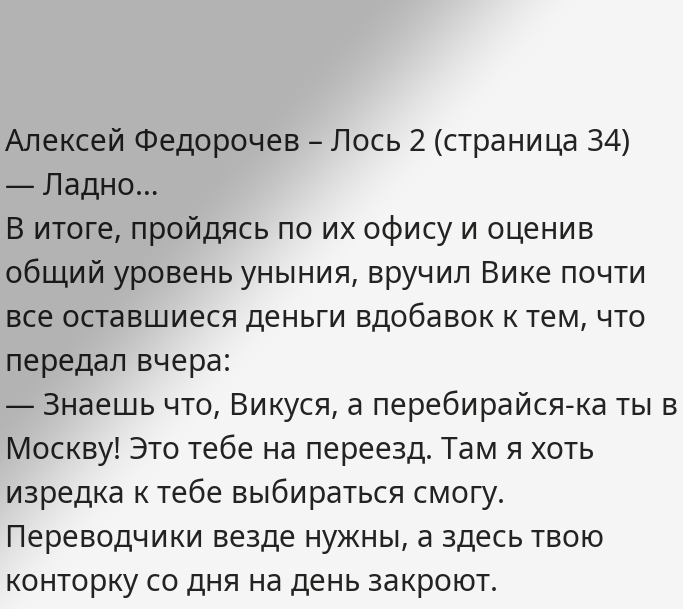Алексей Федорочев – Лось 2 (страница 34)
— Ладно…
В итоге, пройдясь по их офису и оценив общий уровень уныния, вручил Вике почти все оставшиеся деньги вдобавок к тем, что передал вчера:
— Знаешь что, Викуся, а перебирайся-ка ты в Москву! Это тебе на переезд. Там я хоть изредка к тебе выбираться смогу. Переводчики везде нужны, а здесь твою конторку со дня на день закроют.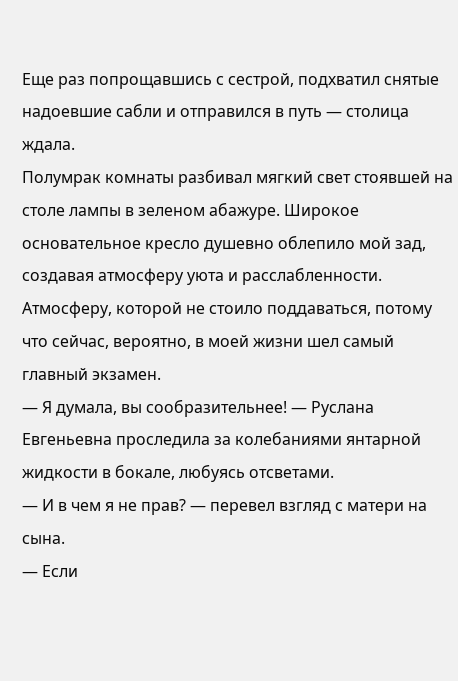Еще раз попрощавшись с сестрой, подхватил снятые надоевшие сабли и отправился в путь — столица ждала.
Полумрак комнаты разбивал мягкий свет стоявшей на столе лампы в зеленом абажуре. Широкое основательное кресло душевно облепило мой зад, создавая атмосферу уюта и расслабленности. Атмосферу, которой не стоило поддаваться, потому что сейчас, вероятно, в моей жизни шел самый главный экзамен.
— Я думала, вы сообразительнее! — Руслана Евгеньевна проследила за колебаниями янтарной жидкости в бокале, любуясь отсветами.
— И в чем я не прав? — перевел взгляд с матери на сына.
— Если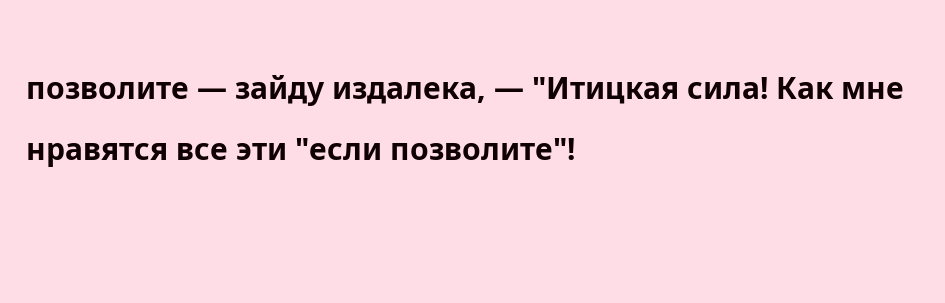позволите — зайду издалека, — "Итицкая сила! Как мне нравятся все эти "если позволите"!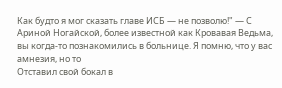Как будто я мог сказать главе ИСБ — не позволю!" — С Ариной Ногайской, более известной как Кровавая Ведьма, вы когда-то познакомились в больнице. Я помню, что у вас амнезия, но то
Отставил свой бокал в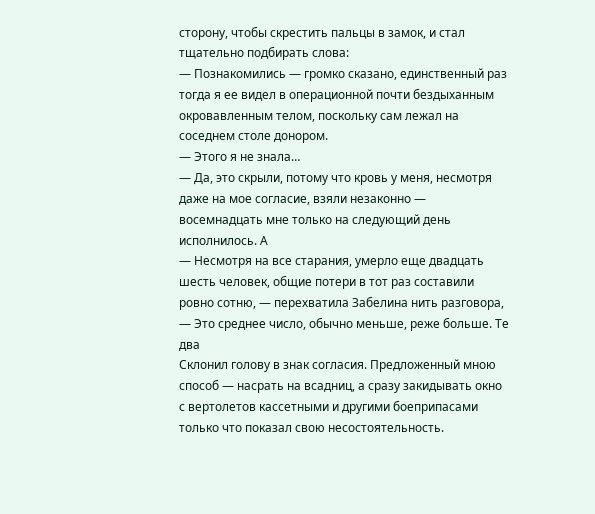сторону, чтобы скрестить пальцы в замок, и стал тщательно подбирать слова:
— Познакомились — громко сказано, единственный раз тогда я ее видел в операционной почти бездыханным окровавленным телом, поскольку сам лежал на соседнем столе донором.
— Этого я не знала…
— Да, это скрыли, потому что кровь у меня, несмотря даже на мое согласие, взяли незаконно — восемнадцать мне только на следующий день исполнилось. А
— Несмотря на все старания, умерло еще двадцать шесть человек, общие потери в тот раз составили ровно сотню, — перехватила Забелина нить разговора, — Это среднее число, обычно меньше, реже больше. Те два
Склонил голову в знак согласия. Предложенный мною способ — насрать на всадниц, а сразу закидывать окно с вертолетов кассетными и другими боеприпасами только что показал свою несостоятельность.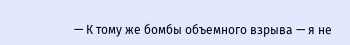— К тому же бомбы объемного взрыва — я не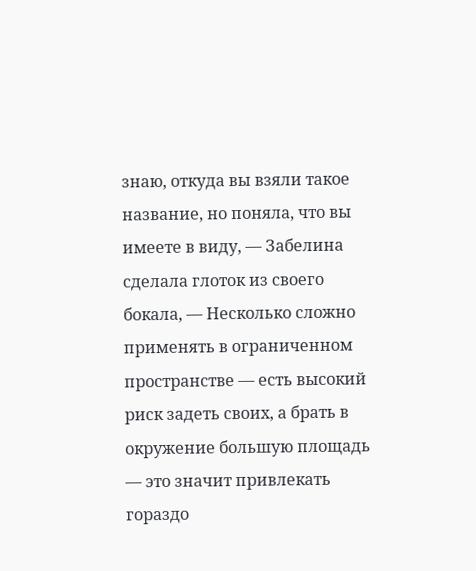знаю, откуда вы взяли такое название, но поняла, что вы имеете в виду, — Забелина сделала глоток из своего бокала, — Несколько сложно применять в ограниченном пространстве — есть высокий риск задеть своих, а брать в окружение большую площадь — это значит привлекать гораздо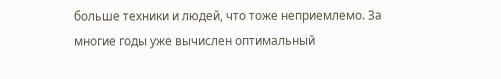больше техники и людей, что тоже неприемлемо. За многие годы уже вычислен оптимальный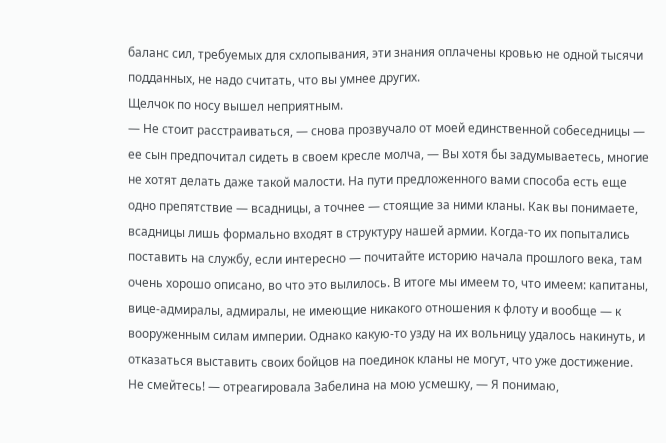баланс сил, требуемых для схлопывания, эти знания оплачены кровью не одной тысячи подданных, не надо считать, что вы умнее других.
Щелчок по носу вышел неприятным.
— Не стоит расстраиваться, — снова прозвучало от моей единственной собеседницы — ее сын предпочитал сидеть в своем кресле молча, — Вы хотя бы задумываетесь, многие не хотят делать даже такой малости. На пути предложенного вами способа есть еще одно препятствие — всадницы, а точнее — стоящие за ними кланы. Как вы понимаете, всадницы лишь формально входят в структуру нашей армии. Когда-то их попытались поставить на службу, если интересно — почитайте историю начала прошлого века, там очень хорошо описано, во что это вылилось. В итоге мы имеем то, что имеем: капитаны, вице-адмиралы, адмиралы, не имеющие никакого отношения к флоту и вообще — к вооруженным силам империи. Однако какую-то узду на их вольницу удалось накинуть, и отказаться выставить своих бойцов на поединок кланы не могут, что уже достижение. Не смейтесь! — отреагировала Забелина на мою усмешку, — Я понимаю,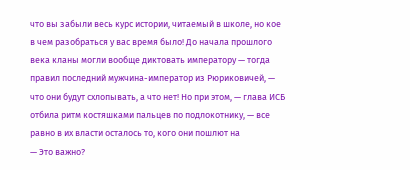что вы забыли весь курс истории, читаемый в школе, но кое в чем разобраться у вас время было! До начала прошлого века кланы могли вообще диктовать императору — тогда правил последний мужчина-император из Рюриковичей, — что они будут схлопывать, а что нет! Но при этом, — глава ИСБ отбила ритм костяшками пальцев по подлокотнику, — все равно в их власти осталось то, кого они пошлют на
— Это важно?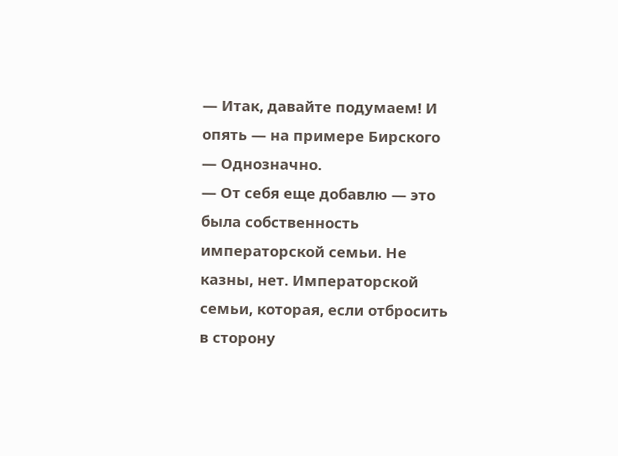— Итак, давайте подумаем! И опять — на примере Бирского
— Однозначно.
— От себя еще добавлю — это была собственность императорской семьи. Не казны, нет. Императорской семьи, которая, если отбросить в сторону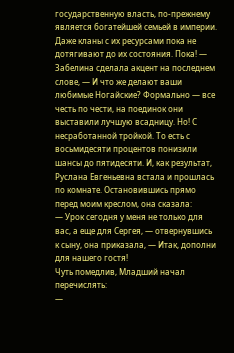государственную власть, по-прежнему является богатейшей семьей в империи. Даже кланы с их ресурсами пока не дотягивают до их состояния. Пока! — Забелина сделала акцент на последнем слове, — И что же делают ваши любимые Ногайские? Формально — все честь по чести, на поединок они выставили лучшую всадницу. Но! С несработанной тройкой. То есть с восьмидесяти процентов понизили шансы до пятидесяти. И, как результат,
Руслана Евгеньевна встала и прошлась по комнате. Остановившись прямо перед моим креслом, она сказала:
— Урок сегодня у меня не только для вас, а еще для Сергея, — отвернувшись к сыну, она приказала, — Итак, дополни для нашего гостя!
Чуть помедлив, Младший начал перечислять:
—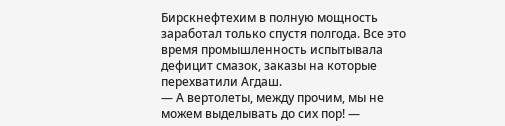Бирскнефтехим в полную мощность заработал только спустя полгода. Все это время промышленность испытывала дефицит смазок, заказы на которые перехватили Агдаш.
— А вертолеты, между прочим, мы не можем выделывать до сих пор! —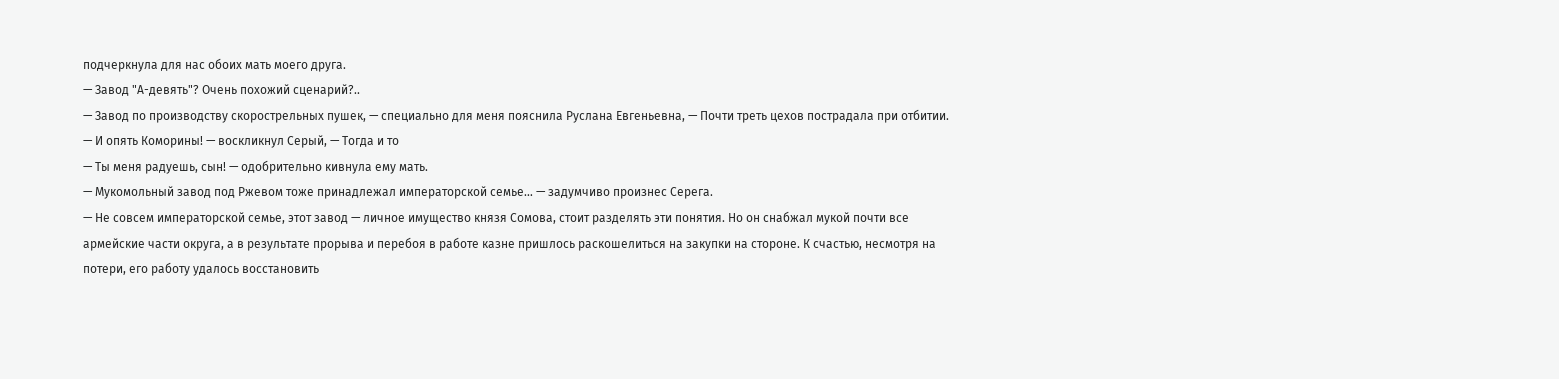подчеркнула для нас обоих мать моего друга.
— Завод "А-девять"? Очень похожий сценарий?..
— Завод по производству скорострельных пушек, — специально для меня пояснила Руслана Евгеньевна, — Почти треть цехов пострадала при отбитии.
— И опять Коморины! — воскликнул Серый, — Тогда и то
— Ты меня радуешь, сын! — одобрительно кивнула ему мать.
— Мукомольный завод под Ржевом тоже принадлежал императорской семье… — задумчиво произнес Серега.
— Не совсем императорской семье, этот завод — личное имущество князя Сомова, стоит разделять эти понятия. Но он снабжал мукой почти все армейские части округа, а в результате прорыва и перебоя в работе казне пришлось раскошелиться на закупки на стороне. К счастью, несмотря на потери, его работу удалось восстановить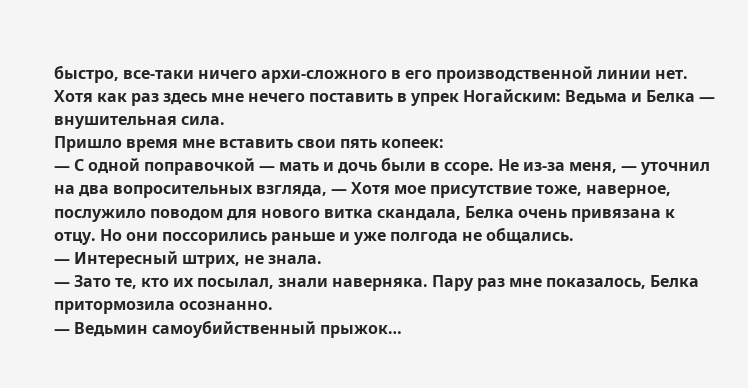быстро, все-таки ничего архи-сложного в его производственной линии нет. Хотя как раз здесь мне нечего поставить в упрек Ногайским: Ведьма и Белка — внушительная сила.
Пришло время мне вставить свои пять копеек:
— С одной поправочкой — мать и дочь были в ссоре. Не из-за меня, — уточнил на два вопросительных взгляда, — Хотя мое присутствие тоже, наверное, послужило поводом для нового витка скандала, Белка очень привязана к отцу. Но они поссорились раньше и уже полгода не общались.
— Интересный штрих, не знала.
— Зато те, кто их посылал, знали наверняка. Пару раз мне показалось, Белка притормозила осознанно.
— Ведьмин самоубийственный прыжок…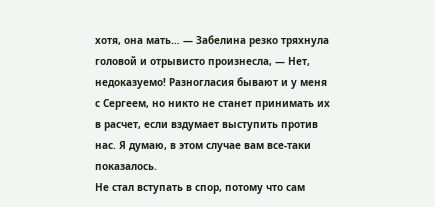хотя, она мать… — Забелина резко тряхнула головой и отрывисто произнесла, — Нет, недоказуемо! Разногласия бывают и у меня с Сергеем, но никто не станет принимать их в расчет, если вздумает выступить против нас. Я думаю, в этом случае вам все-таки показалось.
Не стал вступать в спор, потому что сам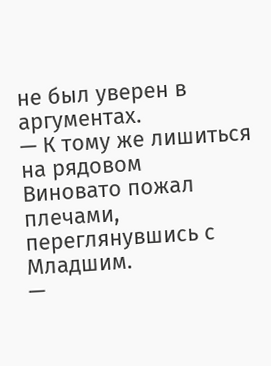не был уверен в аргументах.
— К тому же лишиться на рядовом
Виновато пожал плечами, переглянувшись с Младшим.
—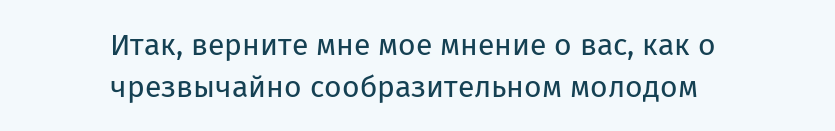Итак, верните мне мое мнение о вас, как о чрезвычайно сообразительном молодом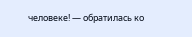человеке! — обратилась ко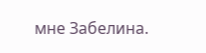мне Забелина.